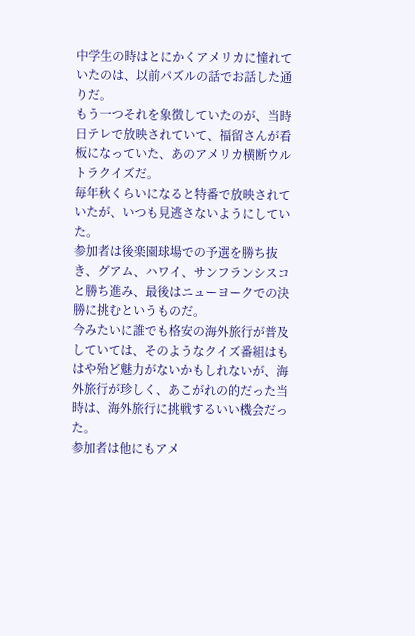中学生の時はとにかくアメリカに憧れていたのは、以前パズルの話でお話した通りだ。
もう一つそれを象徴していたのが、当時日テレで放映されていて、福留さんが看板になっていた、あのアメリカ横断ウルトラクイズだ。
毎年秋くらいになると特番で放映されていたが、いつも見逃さないようにしていた。
参加者は後楽園球場での予選を勝ち抜き、グアム、ハワイ、サンフランシスコと勝ち進み、最後はニューヨークでの決勝に挑むというものだ。
今みたいに誰でも格安の海外旅行が普及していては、そのようなクイズ番組はもはや殆ど魅力がないかもしれないが、海外旅行が珍しく、あこがれの的だった当時は、海外旅行に挑戦するいい機会だった。
参加者は他にもアメ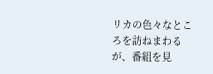リカの色々なところを訪ねまわるが、番組を見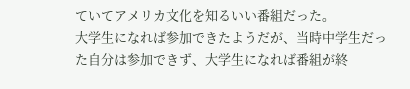ていてアメリカ文化を知るいい番組だった。
大学生になれば参加できたようだが、当時中学生だった自分は参加できず、大学生になれば番組が終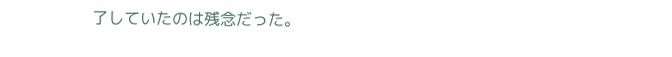了していたのは残念だった。